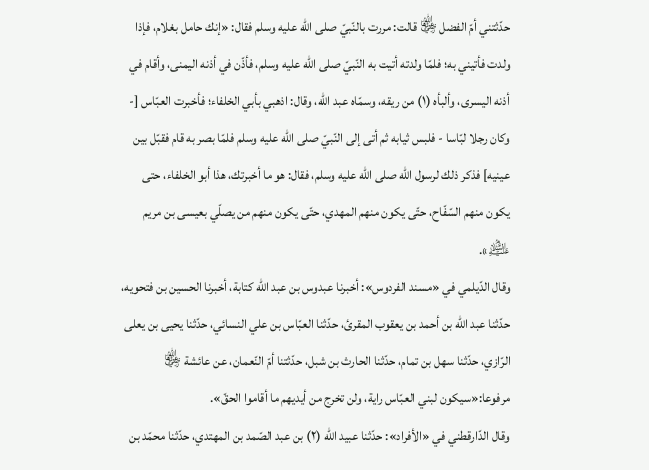حدّثتني أمّ الفضل ﵂ قالت: مررت بالنّبيّ صلى الله عليه وسلم فقال: «إنك حامل بغلام، فإذا ولدت فأتيني به؛ فلمّا ولدته أتيت به النّبيّ صلى الله عليه وسلم، فأذّن في أذنه اليمنى، وأقام في أذنه اليسرى، وألبأه (١) من ريقه، وسمّاه عبد اللّه، وقال: اذهبي بأبي الخلفاء؛ فأخبرت العبّاس [- وكان رجلا لبّاسا - فلبس ثيابه ثم أتى إلى النّبيّ صلى الله عليه وسلم فلمّا بصر به قام فقبّل بين عينيه] فذكر ذلك لرسول اللّه صلى الله عليه وسلم، فقال: هو ما أخبرتك، هذا أبو الخلفاء، حتى يكون منهم السّفّاح، حتّى يكون منهم المهدي، حتّى يكون منهم من يصلّي بعيسى بن مريم ﵇».
وقال الدّيلمي في «مسند الفردوس»: أخبرنا عبدوس بن عبد اللّه كتابة، أخبرنا الحسين بن فتحويه، حدّثنا عبد الله بن أحمد بن يعقوب المقرئ، حدّثنا العبّاس بن علي النسائي، حدّثنا يحيى بن يعلى الرّازي، حدّثنا سهل بن تمام، حدّثنا الحارث بن شبل، حدّثتنا أمّ النّعمان، عن عائشة ﵂ مرفوعا:«سيكون لبني العبّاس راية، ولن تخرج من أيديهم ما أقاموا الحقّ».
وقال الدّارقطني في «الأفراد»: حدّثنا عبيد اللّه (٢) بن عبد الصّمد بن المهتدي، حدّثنا محمّد بن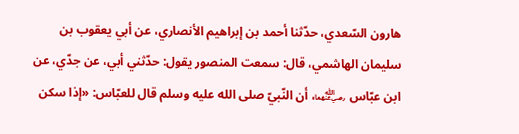هارون السّعدي، حدّثنا أحمد بن إبراهيم الأنصاري، عن أبي يعقوب بن سليمان الهاشمي، قال: سمعت المنصور يقول: حدّثني أبي، عن جدّي، عن ابن عبّاس ﵄، أن النّبيّ صلى الله عليه وسلم قال للعبّاس: «إذا سكن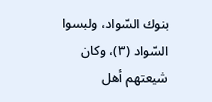بنوك السّواد، ولبسوا السّواد (٣)، وكان شيعتهم أهل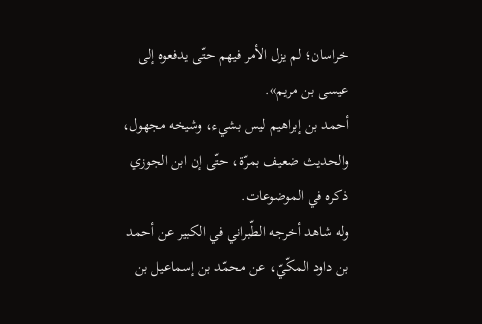خراسان؛ لم يزل الأمر فيهم حتّى يدفعوه إلى عيسى بن مريم».
أحمد بن إبراهيم ليس بشيء، وشيخه مجهول، والحديث ضعيف بمرّة، حتّى إن ابن الجوزي ذكره في الموضوعات.
وله شاهد أخرجه الطّبراني في الكبير عن أحمد بن داود المكّيّ، عن محمّد بن إسماعيل بن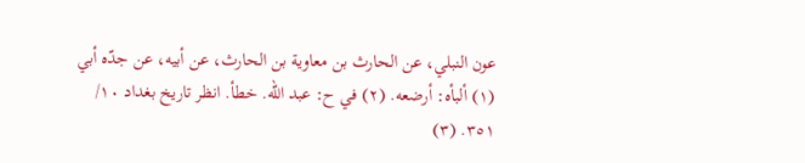عون النبلي، عن الحارث بن معاوية بن الحارث، عن أبيه، عن جدّه أبي
(١) ألبأه: أرضعه. (٢) في ح: عبد اللّه. خطأ. انظر تاريخ بغداد ١٠/ ٣٥١. (٣)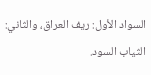السواد الأول: ريف العراق، والثاني: الثياب السود.